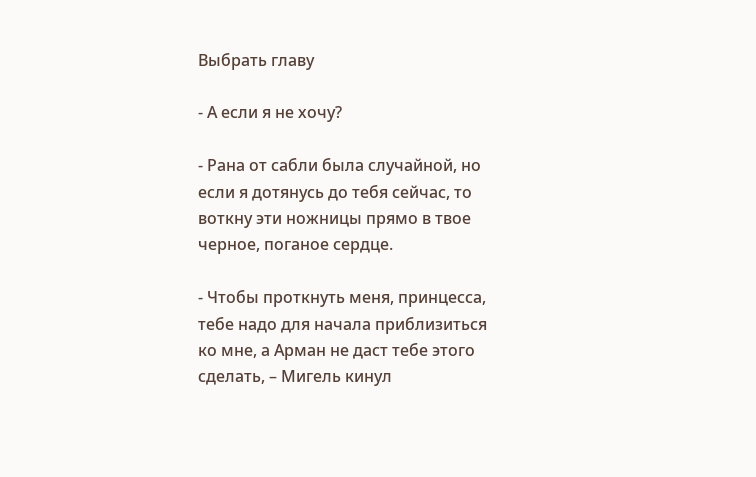Выбрать главу

- А если я не хочу?

- Рана от сабли была случайной, но если я дотянусь до тебя сейчас, то воткну эти ножницы прямо в твое черное, поганое сердце.

- Чтобы проткнуть меня, принцесса, тебе надо для начала приблизиться ко мне, а Арман не даст тебе этого сделать, – Мигель кинул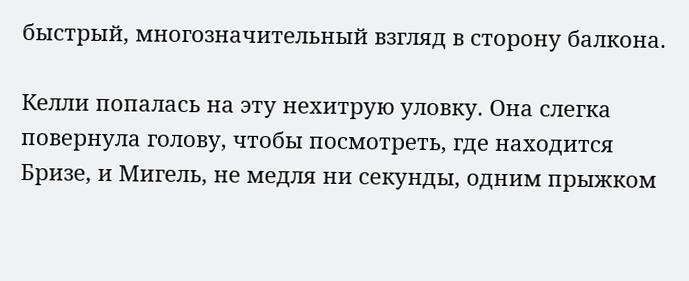быстрый, многозначительный взгляд в сторону балкона.

Келли попалась на эту нехитрую уловку. Она слегка повернула голову, чтобы посмотреть, где находится Бризе, и Мигель, не медля ни секунды, одним прыжком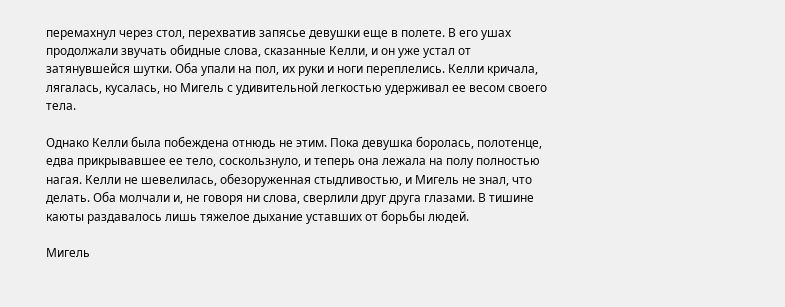перемахнул через стол, перехватив запясье девушки еще в полете. В его ушах продолжали звучать обидные слова, сказанные Келли, и он уже устал от затянувшейся шутки. Оба упали на пол, их руки и ноги переплелись. Келли кричала, лягалась, кусалась, но Мигель с удивительной легкостью удерживал ее весом своего тела.

Однако Келли была побеждена отнюдь не этим. Пока девушка боролась, полотенце, едва прикрывавшее ее тело, соскользнуло, и теперь она лежала на полу полностью нагая. Келли не шевелилась, обезоруженная стыдливостью, и Мигель не знал, что делать. Оба молчали и, не говоря ни слова, сверлили друг друга глазами. В тишине каюты раздавалось лишь тяжелое дыхание уставших от борьбы людей.

Мигель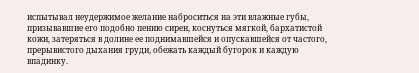испытывал неудержимое желание наброситься на эти влажные губы, призывавшие его подобно пению сирен, коснуться мягкой, бархатистой кожи, затеряться в долине ее поднимавшейся и опускавшейся от частого, прерывистого дыхания груди, обежать каждый бугорок и каждую впадинку.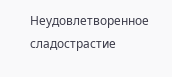Неудовлетворенное сладострастие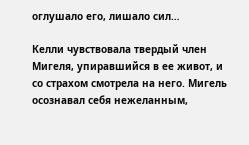оглушало его, лишало сил…

Келли чувствовала твердый член Мигеля, упиравшийся в ее живот, и со страхом смотрела на него. Мигель осознавал себя нежеланным,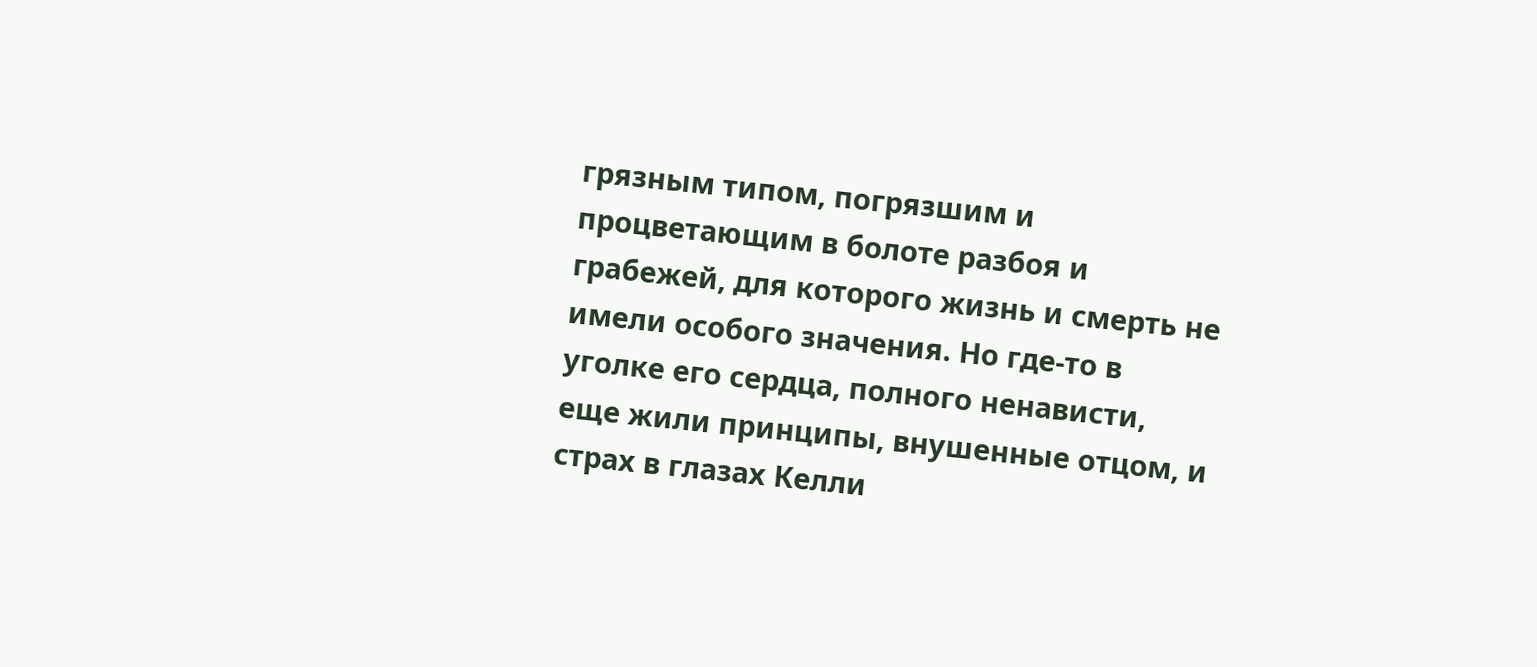грязным типом, погрязшим и процветающим в болоте разбоя и грабежей, для которого жизнь и смерть не имели особого значения. Но где-то в уголке его сердца, полного ненависти, еще жили принципы, внушенные отцом, и страх в глазах Келли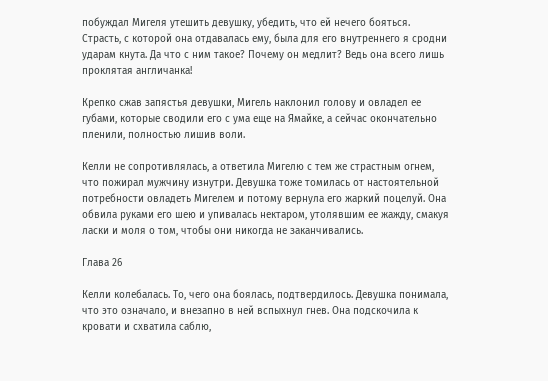побуждал Мигеля утешить девушку, убедить, что ей нечего бояться. Страсть, с которой она отдавалась ему, была для его внутреннего я сродни ударам кнута. Да что с ним такое? Почему он медлит? Ведь она всего лишь проклятая англичанка!

Крепко сжав запястья девушки, Мигель наклонил голову и овладел ее губами, которые сводили его с ума еще на Ямайке, а сейчас окончательно пленили, полностью лишив воли.

Келли не сопротивлялась, а ответила Мигелю с тем же страстным огнем, что пожирал мужчину изнутри. Девушка тоже томилась от настоятельной потребности овладеть Мигелем и потому вернула его жаркий поцелуй. Она обвила руками его шею и упивалась нектаром, утолявшим ее жажду, смакуя ласки и моля о том, чтобы они никогда не заканчивались.

Глава 26

Келли колебалась. То, чего она боялась, подтвердилось. Девушка понимала, что это означало, и внезапно в ней вспыхнул гнев. Она подскочила к кровати и схватила саблю,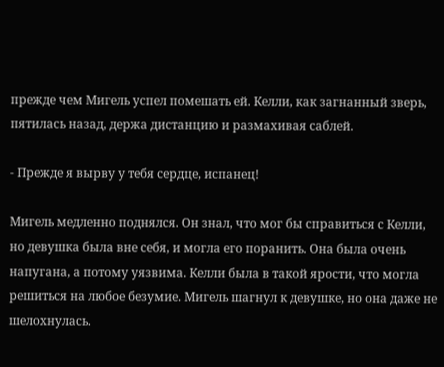прежде чем Мигель успел помешать ей. Келли, как загнанный зверь, пятилась назад, держа дистанцию и размахивая саблей.

- Прежде я вырву у тебя сердце, испанец!

Мигель медленно поднялся. Он знал, что мог бы справиться с Келли, но девушка была вне себя, и могла его поранить. Она была очень напугана, а потому уязвима. Келли была в такой ярости, что могла решиться на любое безумие. Мигель шагнул к девушке, но она даже не шелохнулась.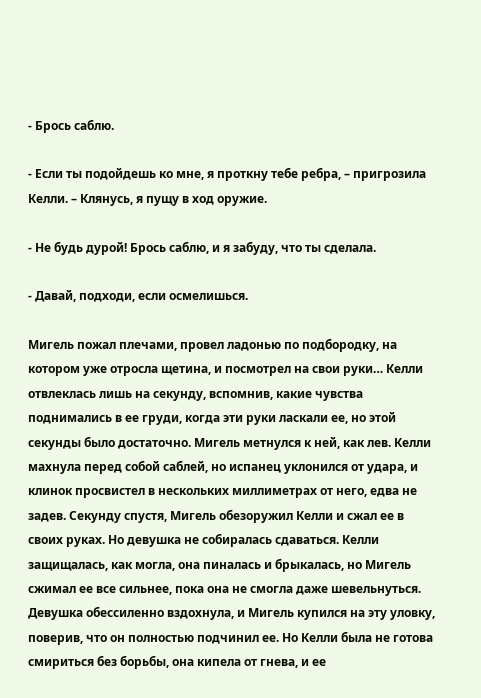- Брось саблю.

- Если ты подойдешь ко мне, я проткну тебе ребра, – пригрозила Келли. – Клянусь, я пущу в ход оружие.

- Не будь дурой! Брось саблю, и я забуду, что ты сделала.

- Давай, подходи, если осмелишься.

Мигель пожал плечами, провел ладонью по подбородку, на котором уже отросла щетина, и посмотрел на свои руки… Келли отвлеклась лишь на секунду, вспомнив, какие чувства поднимались в ее груди, когда эти руки ласкали ее, но этой секунды было достаточно. Мигель метнулся к ней, как лев. Келли махнула перед собой саблей, но испанец уклонился от удара, и клинок просвистел в нескольких миллиметрах от него, едва не задев. Секунду спустя, Мигель обезоружил Келли и сжал ее в своих руках. Но девушка не собиралась сдаваться. Келли защищалась, как могла, она пиналась и брыкалась, но Мигель сжимал ее все сильнее, пока она не смогла даже шевельнуться. Девушка обессиленно вздохнула, и Мигель купился на эту уловку, поверив, что он полностью подчинил ее. Но Келли была не готова смириться без борьбы, она кипела от гнева, и ее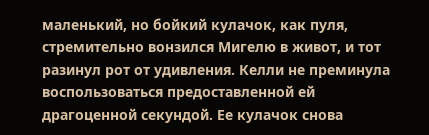маленький, но бойкий кулачок, как пуля, стремительно вонзился Мигелю в живот, и тот разинул рот от удивления. Келли не преминула воспользоваться предоставленной ей драгоценной секундой. Ее кулачок снова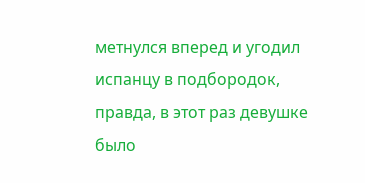метнулся вперед и угодил испанцу в подбородок, правда, в этот раз девушке было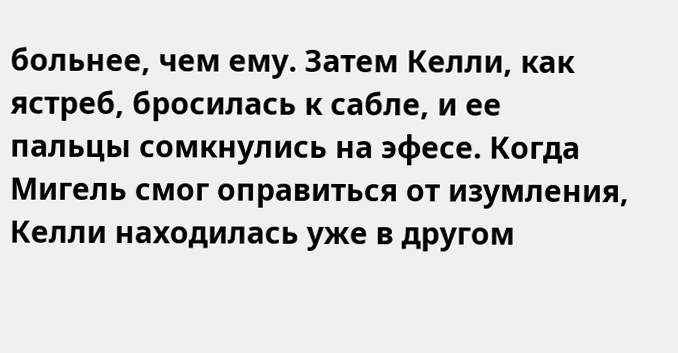больнее, чем ему. Затем Келли, как ястреб, бросилась к сабле, и ее пальцы сомкнулись на эфесе. Когда Мигель смог оправиться от изумления, Келли находилась уже в другом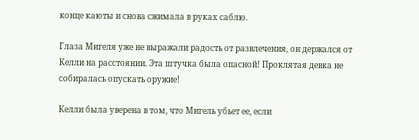конце каюты и снова сжимала в руках саблю.

Глаза Мигеля уже не выражали радость от развлечения, он держался от Келли на расстоянии. Эта штучка была опасной! Проклятая девка не собиралась опускать оружие!

Келли была уверена в том, что Мигель убьет ее, если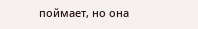поймает, но она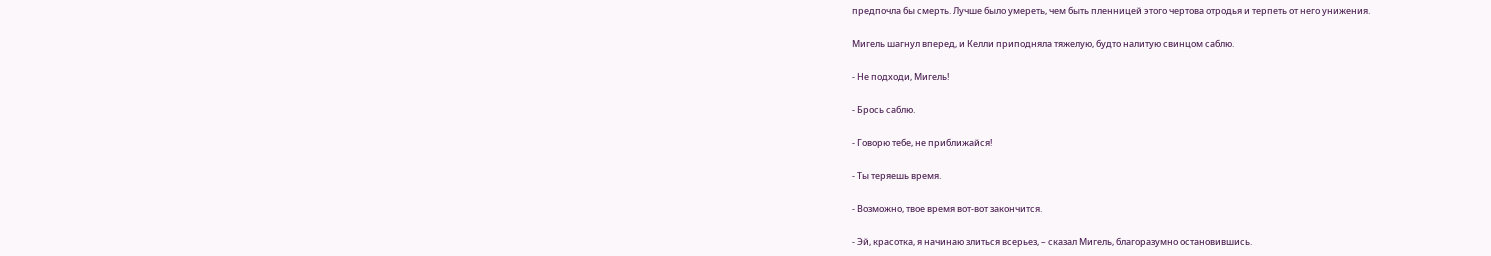предпочла бы смерть. Лучше было умереть, чем быть пленницей этого чертова отродья и терпеть от него унижения.

Мигель шагнул вперед, и Келли приподняла тяжелую, будто налитую свинцом саблю.

- Не подходи, Мигель!

- Брось саблю.

- Говорю тебе, не приближайся!

- Ты теряешь время.

- Возможно, твое время вот-вот закончится.

- Эй, красотка, я начинаю злиться всерьез, – сказал Мигель, благоразумно остановившись.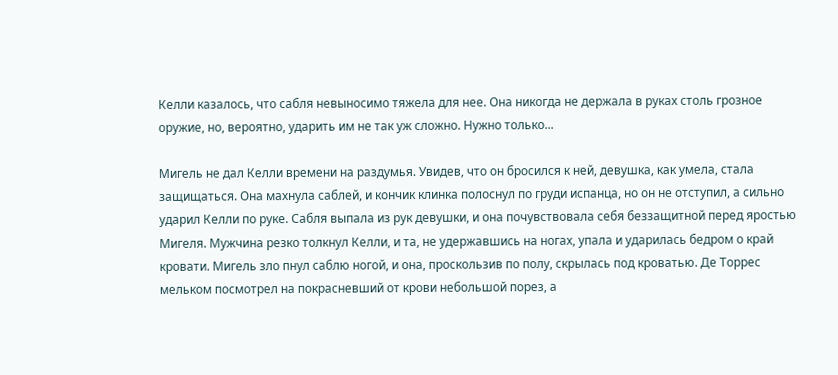Келли казалось, что сабля невыносимо тяжела для нее. Она никогда не держала в руках столь грозное оружие, но, вероятно, ударить им не так уж сложно. Нужно только...

Мигель не дал Келли времени на раздумья. Увидев, что он бросился к ней, девушка, как умела, стала защищаться. Она махнула саблей, и кончик клинка полоснул по груди испанца, но он не отступил, а сильно ударил Келли по руке. Сабля выпала из рук девушки, и она почувствовала себя беззащитной перед яростью Мигеля. Мужчина резко толкнул Келли, и та, не удержавшись на ногах, упала и ударилась бедром о край кровати. Мигель зло пнул саблю ногой, и она, проскользив по полу, скрылась под кроватью. Де Торрес мельком посмотрел на покрасневший от крови небольшой порез, а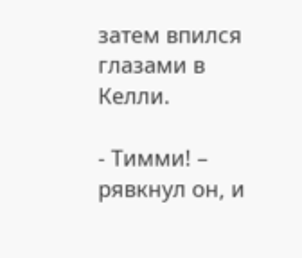затем впился глазами в Келли.

- Тимми! – рявкнул он, и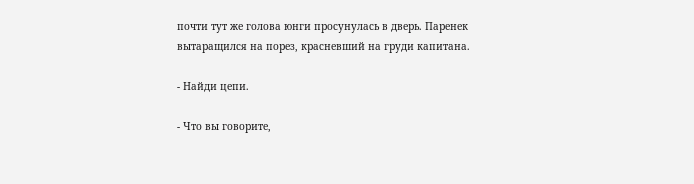почти тут же голова юнги просунулась в дверь. Паренек вытаращился на порез, красневший на груди капитана.

- Найди цепи.

- Что вы говорите,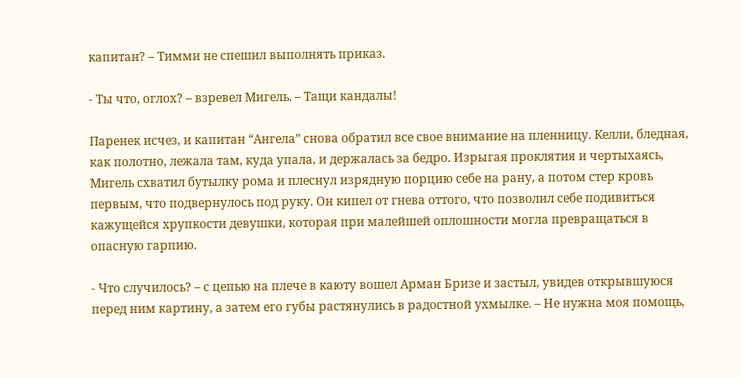капитан? – Тимми не спешил выполнять приказ.

- Ты что, оглох? – взревел Мигель. – Тащи кандалы!

Паренек исчез, и капитан “Ангела” снова обратил все свое внимание на пленницу. Келли, бледная, как полотно, лежала там, куда упала, и держалась за бедро. Изрыгая проклятия и чертыхаясь, Мигель схватил бутылку рома и плеснул изрядную порцию себе на рану, а потом стер кровь первым, что подвернулось под руку. Он кипел от гнева оттого, что позволил себе подивиться кажущейся хрупкости девушки, которая при малейшей оплошности могла превращаться в опасную гарпию.

- Что случилось? – с цепью на плече в каюту вошел Арман Бризе и застыл, увидев открывшуюся перед ним картину, а затем его губы растянулись в радостной ухмылке. – Не нужна моя помощь,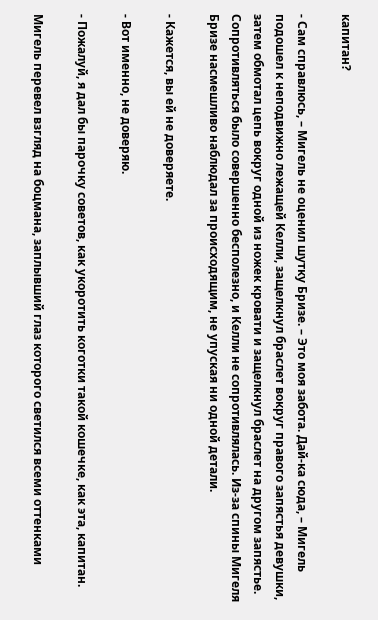капитан?

- Сам справлюсь, – Мигель не оценил шутку Бризе. – Это моя забота. Дай-ка сюда, – Мигель подошел к неподвижно лежащей Келли, защелкнул браслет вокруг правого запястья девушки, затем обмотал цепь вокруг одной из ножек кровати и защелкнул браслет на другом запястье. Сопротивляться было совершенно бесполезно, и Келли не сопротивлялась. Из-за спины Мигеля Бризе насмешливо наблюдал за происходящим, не упуская ни одной детали.

- Кажется, вы ей не доверяете.

- Вот именно, не доверяю.

- Пожалуй, я дал бы парочку советов, как укоротить коготки такой кошечке, как эта, капитан.

Мигель перевел взгляд на боцмана, заплывший глаз которого светился всеми оттенками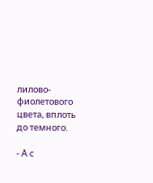лилово-фиолетового цвета, вплоть до темного.

- А с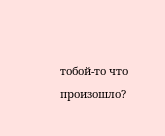тобой-то что произошло?